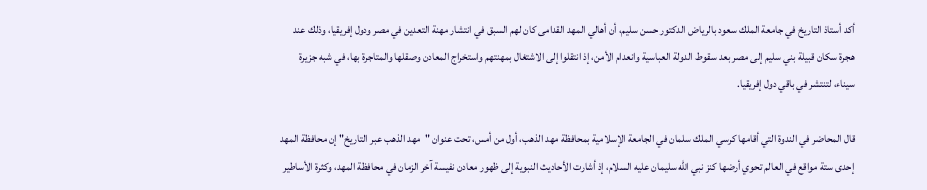أكد أستاذ التاريخ في جامعة الملك سعود بالرياض الدكتور حسن سليم، أن أهالي المهد القدامى كان لهم السبق في انتشار مهنة التعدين في مصر ودول إفريقيا، وذلك عند هجرة سكان قبيلة بني سليم إلى مصر بعد سقوط الدولة العباسية وانعدام الأمن، إذ انتقلوا إلى الاشتغال بمهنتهم واستخراج المعادن وصقلها والمتاجرة بها، في شبه جزيرة سيناء، لتنتشر في باقي دول إفريقيا.

قال المحاضر في الندوة التي أقامها كرسي الملك سلمان في الجامعة الإسلامية بمحافظة مهد الذهب، أول من أمس، تحت عنوان "مهد الذهب عبر التاريخ" إن محافظة المهد إحدى ستة مواقع في العالم تحوي أرضها كنز نبي الله سليمان عليه السلام، إذ أشارت الأحاديث النبوية إلى ظهور معادن نفيسة آخر الزمان في محافظة المهد، وكثرة الأساطير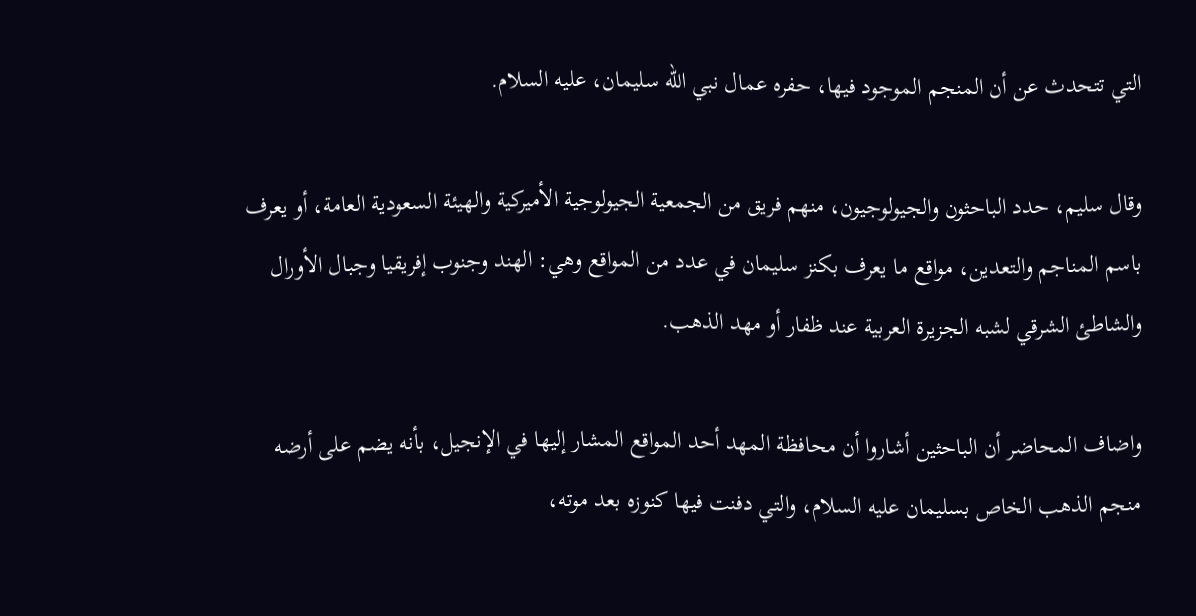التي تتحدث عن أن المنجم الموجود فيها، حفره عمال نبي الله سليمان، عليه السلام.

وقال سليم، حدد الباحثون والجيولوجيون، منهم فريق من الجمعية الجيولوجية الأميركية والهيئة السعودية العامة، أو يعرف باسم المناجم والتعدين، مواقع ما يعرف بكنز سليمان في عدد من المواقع وهي: الهند وجنوب إفريقيا وجبال الأورال والشاطئ الشرقي لشبه الجزيرة العربية عند ظفار أو مهد الذهب.

واضاف المحاضر أن الباحثين أشاروا أن محافظة المهد أحد المواقع المشار إليها في الإنجيل، بأنه يضم على أرضه منجم الذهب الخاص بسليمان عليه السلام، والتي دفنت فيها كنوزه بعد موته،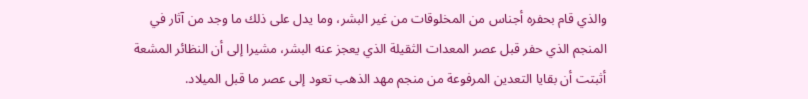والذي قام بحفره أجناس من المخلوقات من غير البشر، وما يدل على ذلك ما وجد من آثار في المنجم الذي حفر قبل عصر المعدات الثقيلة الذي يعجز عنه البشر، مشيرا إلى أن النظائر المشعة أثبتت أن بقايا التعدين المرفوعة من منجم مهد الذهب تعود إلى عصر ما قبل الميلاد.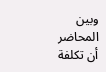وبين المحاضر أن تكلفة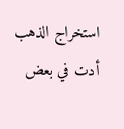استخراج الذهب أدت في بعض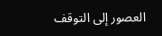العصور إلى التوقف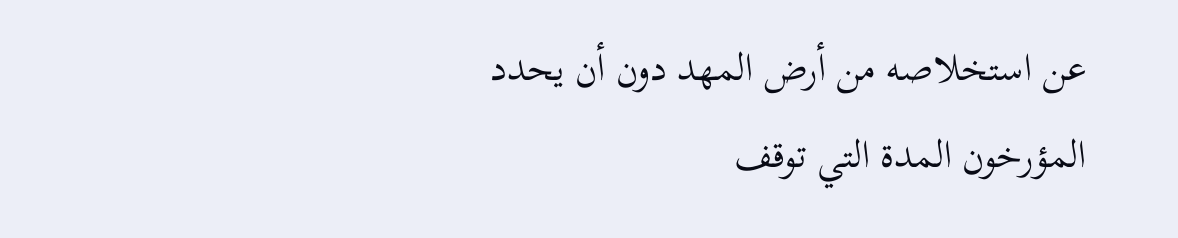عن استخلاصه من أرض المهد دون أن يحدد المؤرخون المدة التي توقف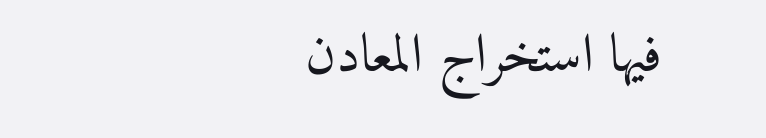فيها استخراج المعادن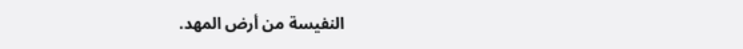النفيسة من أرض المهد.